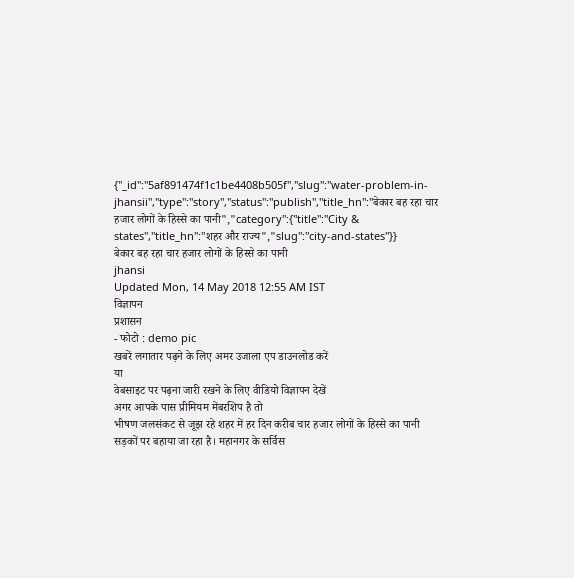{"_id":"5af891474f1c1be4408b505f","slug":"water-problem-in-jhansii","type":"story","status":"publish","title_hn":"बेकार बह रहा चार हजार लोगों के हिस्से का पानी","category":{"title":"City & states","title_hn":"शहर और राज्य","slug":"city-and-states"}}
बेकार बह रहा चार हजार लोगों के हिस्से का पानी
jhansi
Updated Mon, 14 May 2018 12:55 AM IST
विज्ञापन
प्रशासन
- फोटो : demo pic
खबरें लगातार पढ़ने के लिए अमर उजाला एप डाउनलोड करें
या
वेबसाइट पर पढ़ना जारी रखने के लिए वीडियो विज्ञापन देखें
अगर आपके पास प्रीमियम मेंबरशिप है तो
भीषण जलसंकट से जूझ रहे शहर में हर दिन करीब चार हजार लोगों के हिस्से का पानी सड़कों पर बहाया जा रहा है। महानगर के सर्विस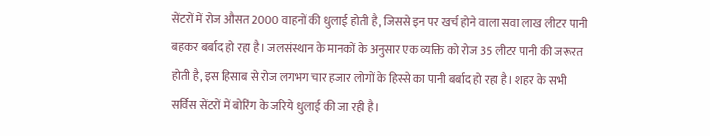सेंटरों में रोज औसत 2000 वाहनों की धुलाई होती है, जिससे इन पर खर्च होने वाला सवा लाख लीटर पानी बहकर बर्बाद हो रहा है। जलसंस्थान के मानकों के अनुसार एक व्यक्ति को रोज 35 लीटर पानी की जरूरत होती है, इस हिसाब से रोज लगभग चार हजार लोगों के हिस्से का पानी बर्बाद हो रहा है। शहर के सभी सर्विस सेंटरों में बोरिंग के जरिये धुलाई की जा रही है।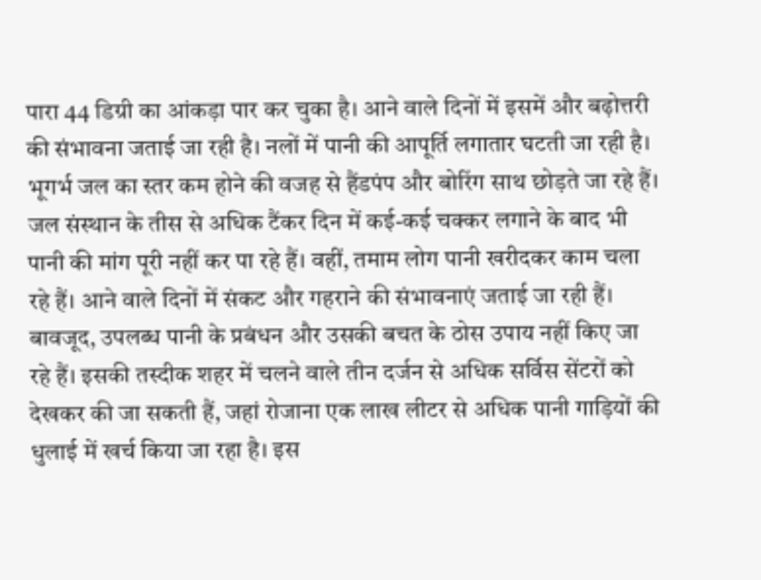पारा 44 डिग्री का आंकड़ा पार कर चुका है। आने वाले दिनों में इसमें और बढ़ोत्तरी की संभावना जताई जा रही है। नलों में पानी की आपूर्ति लगातार घटती जा रही है। भूगर्भ जल का स्तर कम होने की वजह से हैंडपंप और बोरिंग साथ छोड़ते जा रहे हैं। जल संस्थान के तीस से अधिक टैंकर दिन में कई-कई चक्कर लगाने के बाद भी पानी की मांग पूरी नहीं कर पा रहे हैं। वहीं, तमाम लोग पानी खरीदकर काम चला रहे हैं। आने वाले दिनों में संकट और गहराने की संभावनाएं जताई जा रही हैं। बावजूद, उपलब्ध पानी के प्रबंधन और उसकी बचत के ठोस उपाय नहीं किए जा रहे हैं। इसकी तस्दीक शहर में चलने वाले तीन दर्जन से अधिक सर्विस सेंटरों को देखकर की जा सकती हैं, जहां रोजाना एक लाख लीटर से अधिक पानी गाड़ियों की धुलाई में खर्च किया जा रहा है। इस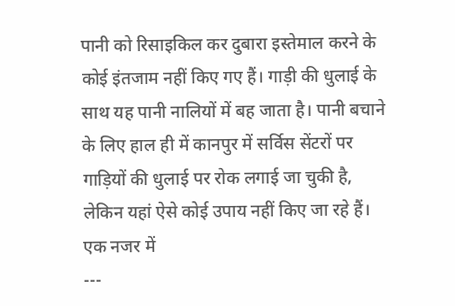पानी को रिसाइकिल कर दुबारा इस्तेमाल करने के कोई इंतजाम नहीं किए गए हैं। गाड़ी की धुलाई के साथ यह पानी नालियों में बह जाता है। पानी बचाने के लिए हाल ही में कानपुर में सर्विस सेंटरों पर गाड़ियों की धुलाई पर रोक लगाई जा चुकी है, लेकिन यहां ऐसे कोई उपाय नहीं किए जा रहे हैं।
एक नजर में
---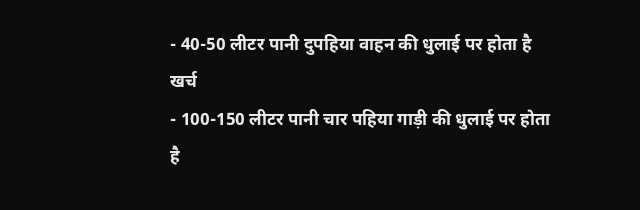- 40-50 लीटर पानी दुपहिया वाहन की धुलाई पर होता है खर्च
- 100-150 लीटर पानी चार पहिया गाड़ी की धुलाई पर होता है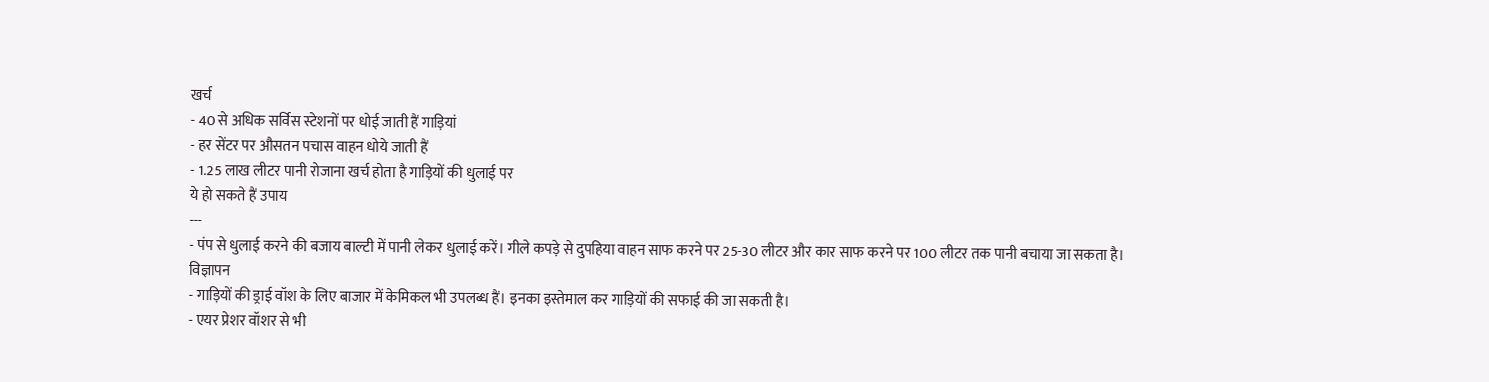खर्च
- 40 से अधिक सर्विस स्टेशनों पर धोई जाती हैं गाड़ियां
- हर सेंटर पर औसतन पचास वाहन धोये जाती हैं
- 1.25 लाख लीटर पानी रोजाना खर्च होता है गाड़ियों की धुलाई पर
ये हो सकते हैं उपाय
---
- पंप से धुलाई करने की बजाय बाल्टी में पानी लेकर धुलाई करें। गीले कपड़े से दुपहिया वाहन साफ करने पर 25-30 लीटर और कार साफ करने पर 100 लीटर तक पानी बचाया जा सकता है।
विज्ञापन
- गाड़ियों की ड्राई वॉश के लिए बाजार में केमिकल भी उपलब्ध हैं। इनका इस्तेमाल कर गाड़ियों की सफाई की जा सकती है।
- एयर प्रेशर वॉशर से भी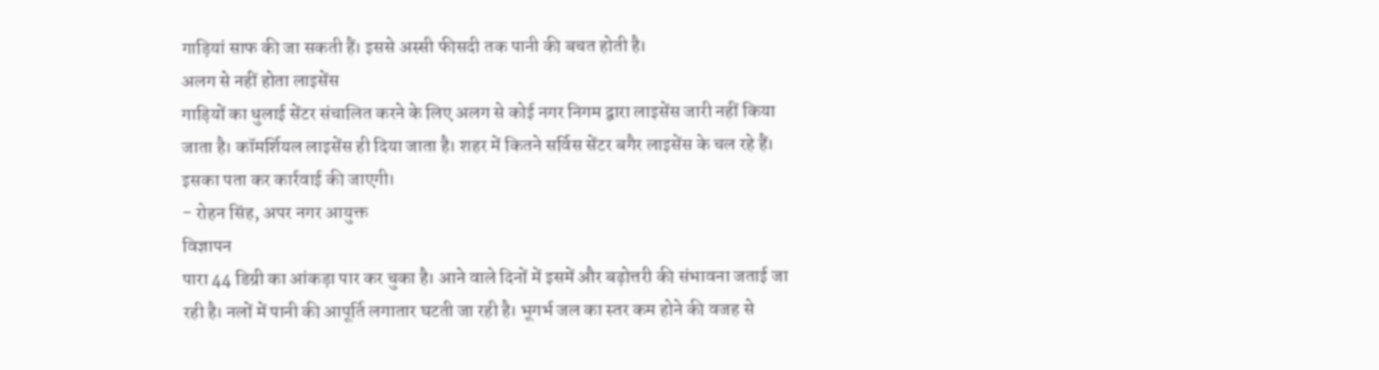गाड़ियां साफ की जा सकती हैं। इससे अस्सी फीसदी तक पानी की बचत होती है।
अलग से नहीं होता लाइसेंस
गाड़ियों का धुलाई सेंटर संचालित करने के लिए अलग से कोई नगर निगम द्वारा लाइसेंस जारी नहीं किया जाता है। कॉमर्शियल लाइसेंस ही दिया जाता है। शहर में कितने सर्विस सेंटर बगैर लाइसेंस के चल रहे हैं। इसका पता कर कार्रवाई की जाएगी।
- रोहन सिंह, अपर नगर आयुक्त
विज्ञापन
पारा 44 डिग्री का आंकड़ा पार कर चुका है। आने वाले दिनों में इसमें और बढ़ोत्तरी की संभावना जताई जा रही है। नलों में पानी की आपूर्ति लगातार घटती जा रही है। भूगर्भ जल का स्तर कम होने की वजह से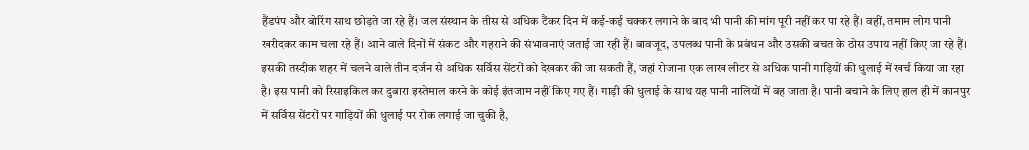हैंडपंप और बोरिंग साथ छोड़ते जा रहे हैं। जल संस्थान के तीस से अधिक टैंकर दिन में कई-कई चक्कर लगाने के बाद भी पानी की मांग पूरी नहीं कर पा रहे हैं। वहीं, तमाम लोग पानी खरीदकर काम चला रहे हैं। आने वाले दिनों में संकट और गहराने की संभावनाएं जताई जा रही हैं। बावजूद, उपलब्ध पानी के प्रबंधन और उसकी बचत के ठोस उपाय नहीं किए जा रहे हैं। इसकी तस्दीक शहर में चलने वाले तीन दर्जन से अधिक सर्विस सेंटरों को देखकर की जा सकती हैं, जहां रोजाना एक लाख लीटर से अधिक पानी गाड़ियों की धुलाई में खर्च किया जा रहा है। इस पानी को रिसाइकिल कर दुबारा इस्तेमाल करने के कोई इंतजाम नहीं किए गए हैं। गाड़ी की धुलाई के साथ यह पानी नालियों में बह जाता है। पानी बचाने के लिए हाल ही में कानपुर में सर्विस सेंटरों पर गाड़ियों की धुलाई पर रोक लगाई जा चुकी है,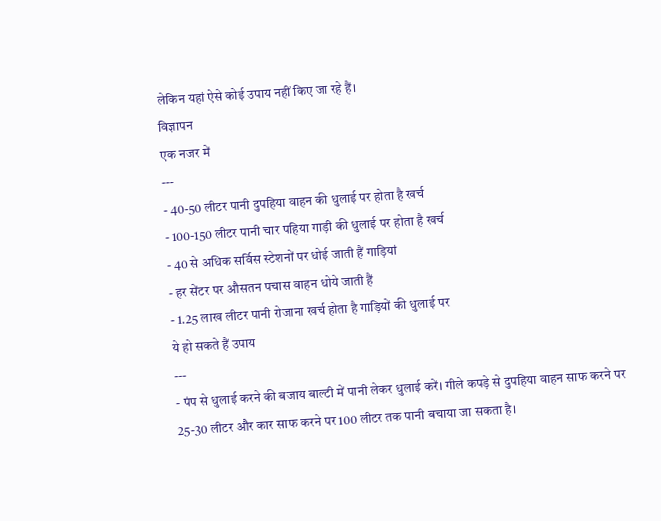लेकिन यहां ऐसे कोई उपाय नहीं किए जा रहे हैं।
विज्ञापन
एक नजर में
---
- 40-50 लीटर पानी दुपहिया वाहन की धुलाई पर होता है खर्च
- 100-150 लीटर पानी चार पहिया गाड़ी की धुलाई पर होता है खर्च
- 40 से अधिक सर्विस स्टेशनों पर धोई जाती हैं गाड़ियां
- हर सेंटर पर औसतन पचास वाहन धोये जाती हैं
- 1.25 लाख लीटर पानी रोजाना खर्च होता है गाड़ियों की धुलाई पर
ये हो सकते हैं उपाय
---
- पंप से धुलाई करने की बजाय बाल्टी में पानी लेकर धुलाई करें। गीले कपड़े से दुपहिया वाहन साफ करने पर 25-30 लीटर और कार साफ करने पर 100 लीटर तक पानी बचाया जा सकता है।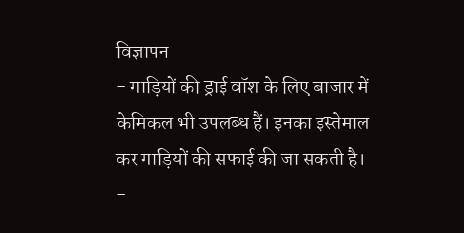विज्ञापन
- गाड़ियों की ड्राई वॉश के लिए बाजार में केमिकल भी उपलब्ध हैं। इनका इस्तेमाल कर गाड़ियों की सफाई की जा सकती है।
-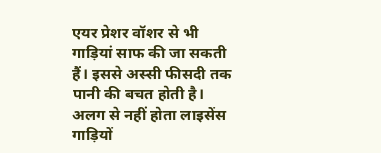एयर प्रेशर वॉशर से भी गाड़ियां साफ की जा सकती हैं। इससे अस्सी फीसदी तक पानी की बचत होती है।
अलग से नहीं होता लाइसेंस
गाड़ियों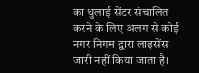का धुलाई सेंटर संचालित करने के लिए अलग से कोई नगर निगम द्वारा लाइसेंस जारी नहीं किया जाता है।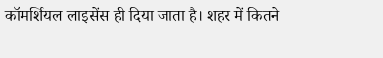कॉमर्शियल लाइसेंस ही दिया जाता है। शहर में कितने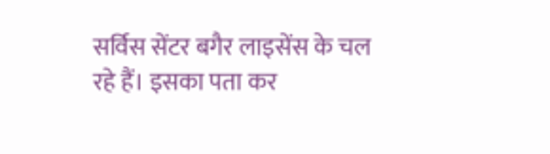सर्विस सेंटर बगैर लाइसेंस के चल रहे हैं। इसका पता कर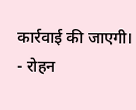कार्रवाई की जाएगी।
- रोहन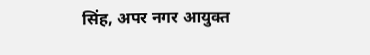सिंह, अपर नगर आयुक्त